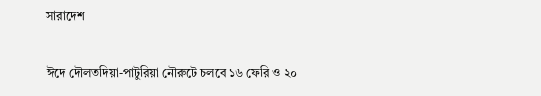সারাদেশ

ঈদে দৌলতদিয়া-পাটুরিয়া নৌরুটে চলবে ১৬ ফেরি ও ২০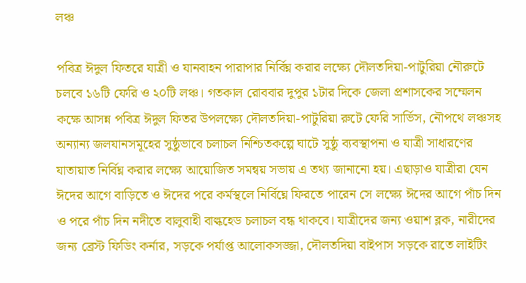লঞ্চ

পবিত্র ঈদুল ফিতরে যাত্রী ও যানবাহন পারাপার নির্বিঘ্ন করার লক্ষ্যে দৌলতদিয়া-পাটুরিয়া নৌরুটে চলবে ১৬টি ফেরি ও ২০টি লঞ্চ। গতকাল রোববার দুপুর ১টার দিকে জেলা প্রশাসকের সম্মেলন কক্ষে আসন্ন পবিত্র ঈদুল ফিতর উপলক্ষ্যে দৌলতদিয়া-পাটুরিয়া রুটে ফেরি সার্ভিস, নৌপথে লঞ্চসহ অন্যান্য জলযানসমূহের সুষ্ঠুভাবে চলাচল নিশ্চিতকল্পে ঘাটে সুষ্ঠু ব্যবস্থাপনা ও যাত্রী সাধারণের যাতায়াত নির্বিঘ্ন করার লক্ষ্যে আয়োজিত সমন্বয় সভায় এ তথ্য জানানো হয়। এছাড়াও যাত্রীরা যেন ঈদের আগে বাড়িতে ও ঈদের পরে কর্মস্থলে নির্বিঘ্নে ফিরতে পারেন সে লক্ষ্যে ঈদের আগে পাঁচ দিন ও পরে পাঁচ দিন নদীতে বালুবাহী বাল্কহেড চলাচল বন্ধ থাকবে। যাত্রীদের জন্য ওয়াশ ব্লক, নারীদের জন্য ব্রেস্ট ফিডিং কর্নার, সড়কে পর্যাপ্ত আলোকসজ্জা, দৌলতদিয়া বাইপাস সড়কে রাতে লাইটিং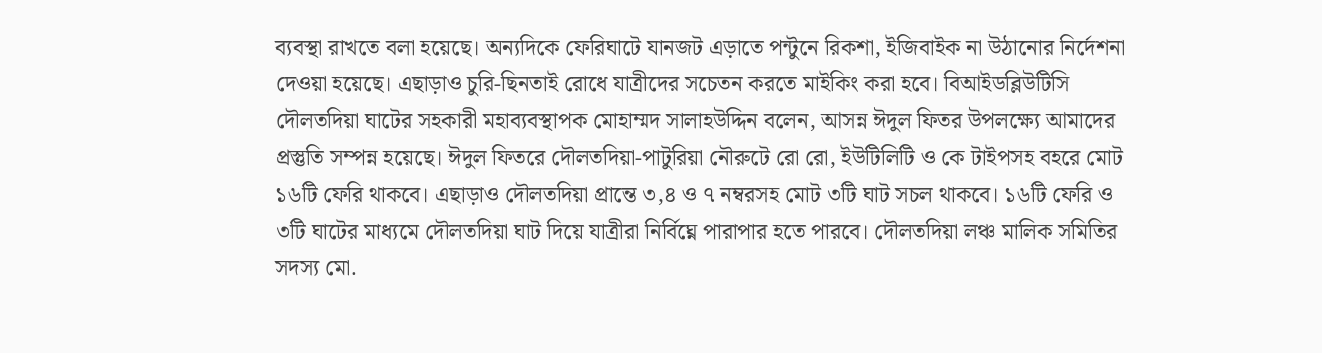ব্যবস্থা রাখতে বলা হয়েছে। অন্যদিকে ফেরিঘাটে যানজট এড়াতে পন্টুনে রিকশা, ইজিবাইক না উঠানোর নির্দেশনা দেওয়া হয়েছে। এছাড়াও চুরি-ছিনতাই রোধে যাত্রীদের সচেতন করতে মাইকিং করা হবে। বিআইডব্লিউটিসি দৌলতদিয়া ঘাটের সহকারী মহাব্যবস্থাপক মোহাম্মদ সালাহউদ্দিন বলেন, আসন্ন ঈদুল ফিতর উপলক্ষ্যে আমাদের প্রস্তুতি সম্পন্ন হয়েছে। ঈদুল ফিতরে দৌলতদিয়া-পাটুরিয়া নৌরুটে রো রো, ইউটিলিটি ও কে টাইপসহ বহরে মোট ১৬টি ফেরি থাকবে। এছাড়াও দৌলতদিয়া প্রান্তে ৩,৪ ও ৭ নম্বরসহ মোট ৩টি ঘাট সচল থাকবে। ১৬টি ফেরি ও ৩টি ঘাটের মাধ্যমে দৌলতদিয়া ঘাট দিয়ে যাত্রীরা নির্বিঘ্নে পারাপার হতে পারবে। দৌলতদিয়া লঞ্চ মালিক সমিতির সদস্য মো.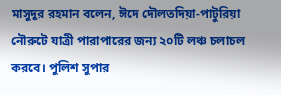মাসুদুর রহমান বলেন, ঈদে দৌলতদিয়া-পাটুরিয়া নৌরুটে যাত্রী পারাপারের জন্য ২০টি লঞ্চ চলাচল করবে। পুলিশ সুপার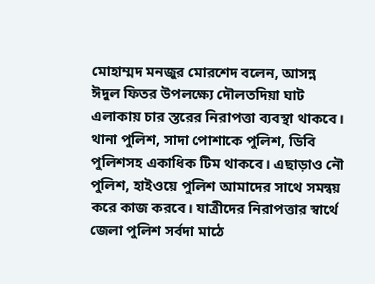মোহাম্মদ মনজুর মোরশেদ বলেন, আসন্ন ঈদুল ফিতর উপলক্ষ্যে দৌলতদিয়া ঘাট এলাকায় চার স্তরের নিরাপত্তা ব্যবস্থা থাকবে। থানা পুলিশ, সাদা পোশাকে পুলিশ, ডিবি পুলিশসহ একাধিক টিম থাকবে। এছাড়াও নৌ পুলিশ, হাইওয়ে পুলিশ আমাদের সাথে সমন্বয় করে কাজ করবে। যাত্রীদের নিরাপত্তার স্বার্থে জেলা পুলিশ সর্বদা মাঠে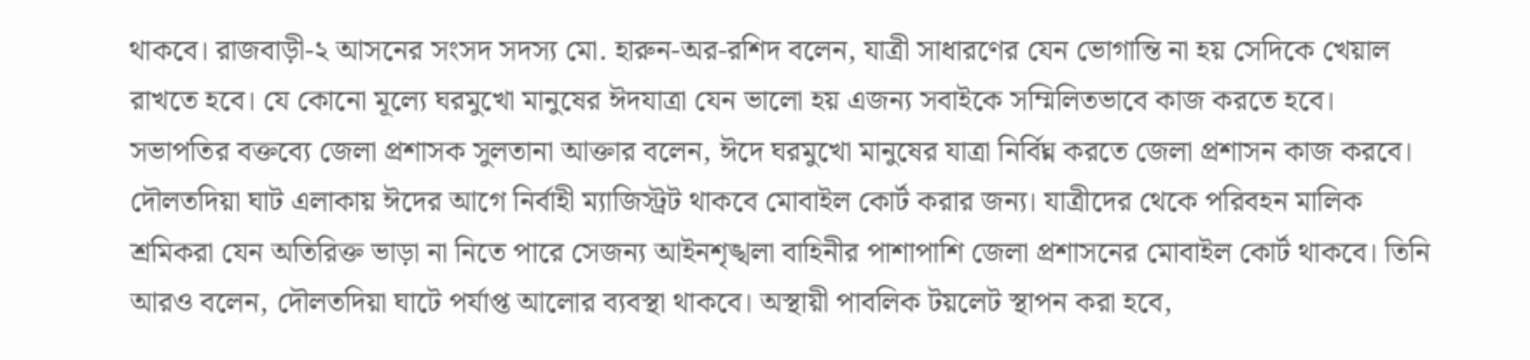থাকবে। রাজবাড়ী-২ আসনের সংসদ সদস্য মো. হারুন-অর-রশিদ বলেন, যাত্রী সাধারণের যেন ভোগান্তি না হয় সেদিকে খেয়াল রাখতে হবে। যে কোনো মূল্যে ঘরমুখো মানুষের ঈদযাত্রা যেন ভালো হয় এজন্য সবাইকে সম্মিলিতভাবে কাজ করতে হবে। সভাপতির বক্তব্যে জেলা প্রশাসক সুলতানা আক্তার বলেন, ঈদে ঘরমুখো মানুষের যাত্রা নির্বিঘ্ন করতে জেলা প্রশাসন কাজ করবে। দৌলতদিয়া ঘাট এলাকায় ঈদের আগে নির্বাহী ম্যাজিস্ট্রট থাকবে মোবাইল কোর্ট করার জন্য। যাত্রীদের থেকে পরিবহন মালিক শ্রমিকরা যেন অতিরিক্ত ভাড়া না নিতে পারে সেজন্য আইনশৃঙ্খলা বাহিনীর পাশাপাশি জেলা প্রশাসনের মোবাইল কোর্ট থাকবে। তিনি আরও বলেন, দৌলতদিয়া ঘাটে পর্যাপ্ত আলোর ব্যবস্থা থাকবে। অস্থায়ী পাবলিক টয়লেট স্থাপন করা হবে,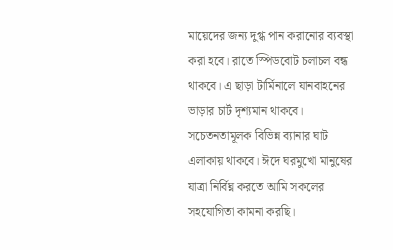মায়েদের জন্য দুগ্ধ পান করানোর ব্যবস্থা করা হবে। রাতে স্পিডবোট চলাচল বন্ধ থাকবে। এ ছাড়া টার্মিনালে যানবাহনের ভাড়ার চার্ট দৃশ্যমান থাকবে। সচেতনতামূলক বিভিন্ন ব্যানার ঘাট এলাকায় থাকবে। ঈদে ঘরমুখো মানুষের যাত্রা নির্বিঘ্ন করতে আমি সকলের সহযোগিতা কামনা করছি।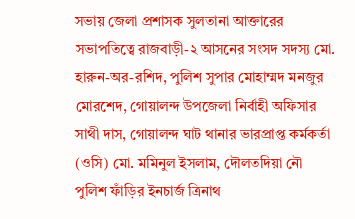সভায় জেলা প্রশাসক সুলতানা আক্তারের সভাপতিত্বে রাজবাড়ী-২ আসনের সংসদ সদস্য মো. হারুন-অর-রশিদ, পুলিশ সুপার মোহাম্মদ মনজুর মোরশেদ, গোয়ালন্দ উপজেলা নির্বাহী অফিসার সাথী দাস, গোয়ালন্দ ঘাট থানার ভারপ্রাপ্ত কর্মকর্তা (ওসি) মো. মমিনুল ইসলাম, দৌলতদিয়া নৌ পুলিশ ফাঁড়ির ইনচার্জ ত্রিনাথ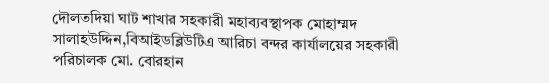দৌলতদিয়া ঘাট শাখার সহকারী মহাব্যবস্থাপক মোহাম্মদ সালাহউদ্দিন,বিআইডব্লিউটিএ আরিচা বন্দর কার্যালয়ের সহকারী পরিচালক মো. বোরহান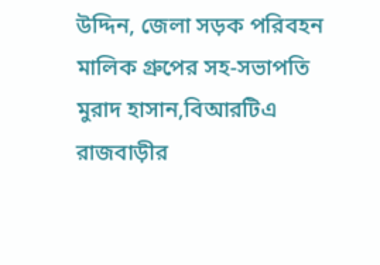উদ্দিন, জেলা সড়ক পরিবহন মালিক গ্রুপের সহ-সভাপতি মুরাদ হাসান,বিআরটিএ রাজবাড়ীর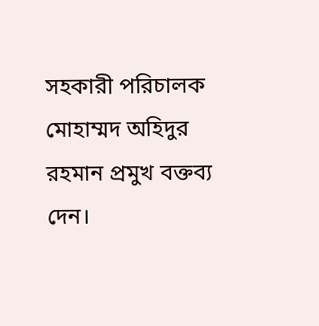সহকারী পরিচালক মোহাম্মদ অহিদুর রহমান প্রমুখ বক্তব্য দেন।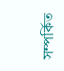সম্পর্কিত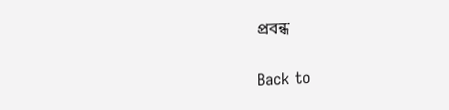প্রবন্ধ

Back to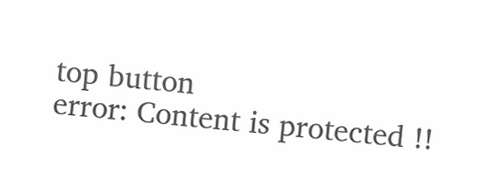top button
error: Content is protected !!